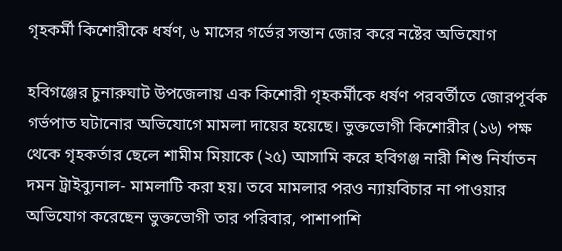গৃহকর্মী কিশোরীকে ধর্ষণ, ৬ মাসের গর্ভের সন্তান জোর করে নষ্টের অভিযোগ

হবিগঞ্জের চুনারুঘাট উপজেলায় এক কিশোরী গৃহকর্মীকে ধর্ষণ পরবর্তীতে জোরপূর্বক গর্ভপাত ঘটানোর অভিযোগে মামলা দায়ের হয়েছে। ভুক্তভোগী কিশোরীর (১৬) পক্ষ থেকে গৃহকর্তার ছেলে শামীম মিয়াকে (২৫) আসামি করে হবিগঞ্জ নারী শিশু নির্যাতন দমন ট্রাইব্যুনাল- মামলাটি করা হয়। তবে মামলার পরও ন্যায়বিচার না পাওয়ার অভিযোগ করেছেন ভুক্তভোগী তার পরিবার, পাশাপাশি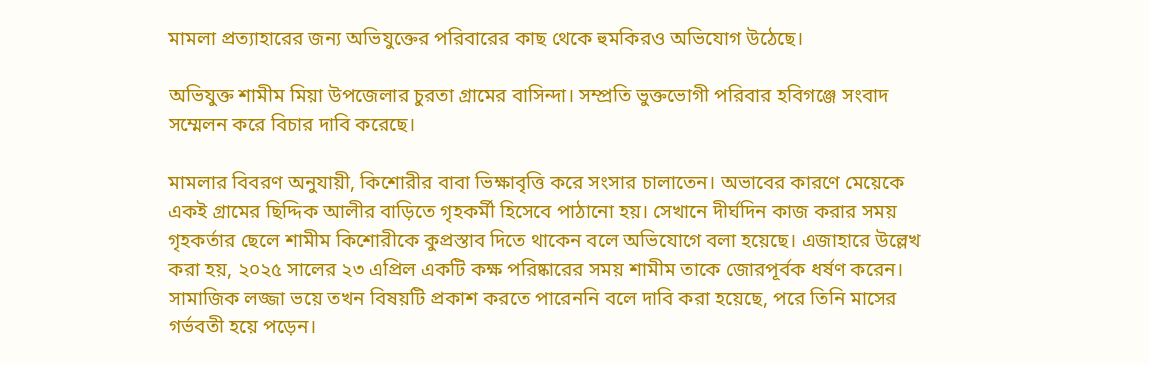মামলা প্রত্যাহারের জন্য অভিযুক্তের পরিবারের কাছ থেকে হুমকিরও অভিযোগ উঠেছে।

অভিযুক্ত শামীম মিয়া উপজেলার চুরতা গ্রামের বাসিন্দা। সম্প্রতি ভুক্তভোগী পরিবার হবিগঞ্জে সংবাদ সম্মেলন করে বিচার দাবি করেছে।

মামলার বিবরণ অনুযায়ী, কিশোরীর বাবা ভিক্ষাবৃত্তি করে সংসার চালাতেন। অভাবের কারণে মেয়েকে একই গ্রামের ছিদ্দিক আলীর বাড়িতে গৃহকর্মী হিসেবে পাঠানো হয়। সেখানে দীর্ঘদিন কাজ করার সময় গৃহকর্তার ছেলে শামীম কিশোরীকে কুপ্রস্তাব দিতে থাকেন বলে অভিযোগে বলা হয়েছে। এজাহারে উল্লেখ করা হয়, ২০২৫ সালের ২৩ এপ্রিল একটি কক্ষ পরিষ্কারের সময় শামীম তাকে জোরপূর্বক ধর্ষণ করেন। সামাজিক লজ্জা ভয়ে তখন বিষয়টি প্রকাশ করতে পারেননি বলে দাবি করা হয়েছে, পরে তিনি মাসের গর্ভবতী হয়ে পড়েন।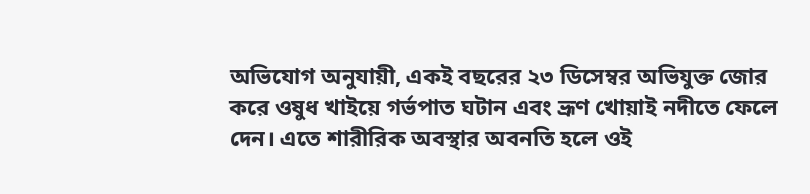অভিযোগ অনুযায়ী, একই বছরের ২৩ ডিসেম্বর অভিযুক্ত জোর করে ওষুধ খাইয়ে গর্ভপাত ঘটান এবং ভ্রূণ খোয়াই নদীতে ফেলে দেন। এতে শারীরিক অবস্থার অবনতি হলে ওই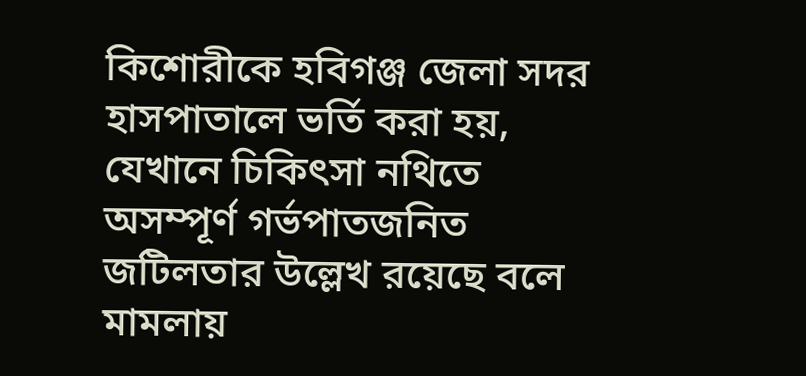কিশোরীকে হবিগঞ্জ জেলা সদর হাসপাতালে ভর্তি করা হয়, যেখানে চিকিৎসা নথিতে অসম্পূর্ণ গর্ভপাতজনিত জটিলতার উল্লেখ রয়েছে বলে মামলায়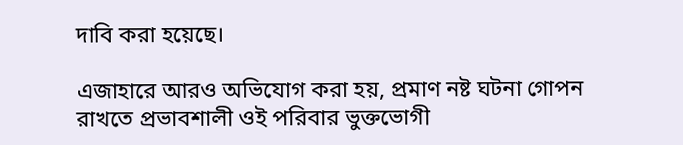দাবি করা হয়েছে।

এজাহারে আরও অভিযোগ করা হয়, প্রমাণ নষ্ট ঘটনা গোপন রাখতে প্রভাবশালী ওই পরিবার ভুক্তভোগী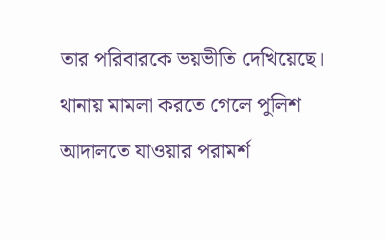তার পরিবারকে ভয়ভীতি দেখিয়েছে। থানায় মামলা করতে গেলে পুলিশ আদালতে যাওয়ার পরামর্শ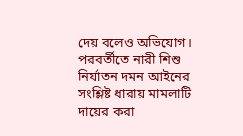দেয় বলেও অভিযোগ। পরবর্তীতে নারী শিশু নির্যাতন দমন আইনের সংশ্লিষ্ট ধারায় মামলাটি দায়ের করা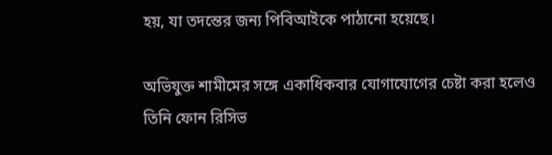হয়, যা তদন্তের জন্য পিবিআইকে পাঠানো হয়েছে।

অভিযুক্ত শামীমের সঙ্গে একাধিকবার যোগাযোগের চেষ্টা করা হলেও তিনি ফোন রিসিভ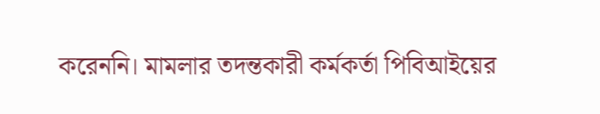করেননি। মামলার তদন্তকারী কর্মকর্তা পিবিআইয়ের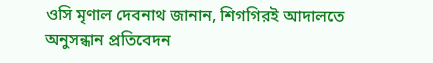ওসি মৃণাল দেবনাথ জানান, শিগগিরই আদালতে অনুসন্ধান প্রতিবেদন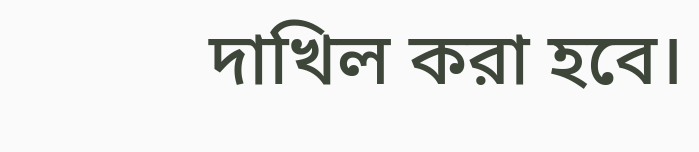দাখিল করা হবে।